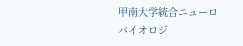甲南大学統合ニューロバイオロジ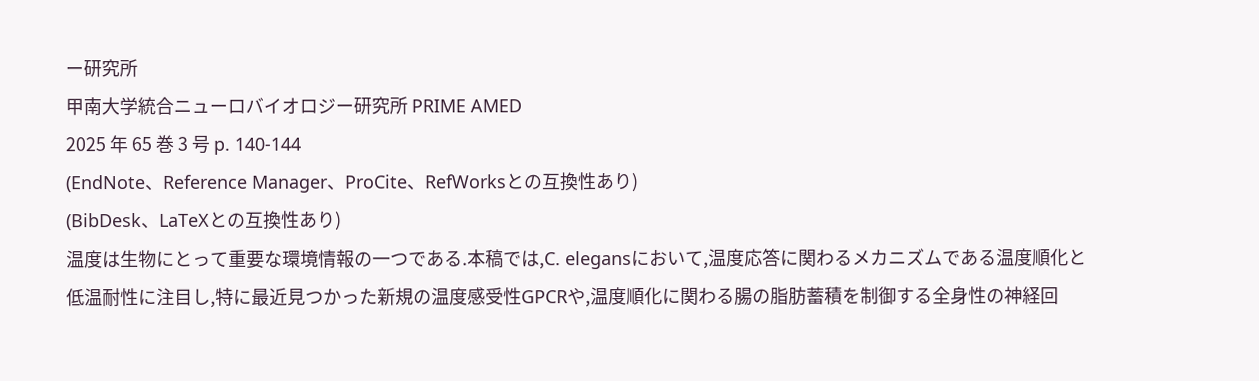ー研究所
甲南大学統合ニューロバイオロジー研究所 PRIME AMED
2025 年 65 巻 3 号 p. 140-144
(EndNote、Reference Manager、ProCite、RefWorksとの互換性あり)
(BibDesk、LaTeXとの互換性あり)
温度は生物にとって重要な環境情報の一つである.本稿では,C. elegansにおいて,温度応答に関わるメカニズムである温度順化と低温耐性に注目し,特に最近見つかった新規の温度感受性GPCRや,温度順化に関わる腸の脂肪蓄積を制御する全身性の神経回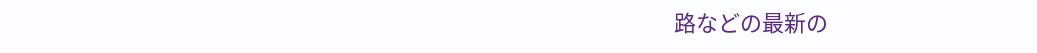路などの最新の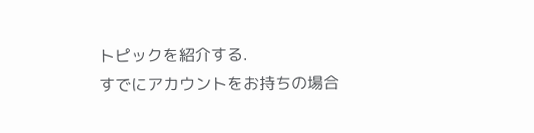トピックを紹介する.
すでにアカウントをお持ちの場合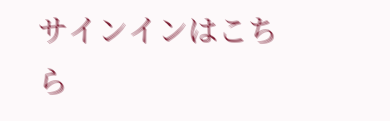サインインはこちら